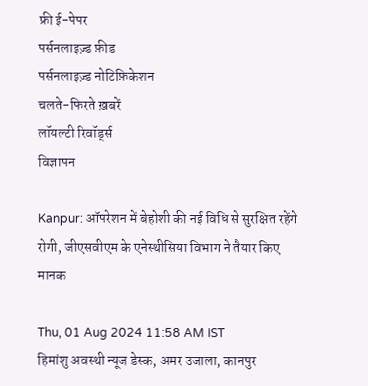फ्री ई-पेपर
पर्सनलाइज़्ड फ़ीड
पर्सनलाइज़्ड नोटिफ़िकेशन
चलते-फिरते ख़बरें
लॉयल्टी रिवॉर्ड्स
विज्ञापन

Kanpur: ऑपरेशन में बेहोशी की नई विधि से सुरक्षित रहेंगे रोगी, जीएसवीएम के एनेस्थीसिया विभाग ने तैयार किए मानक

Thu, 01 Aug 2024 11:58 AM IST
हिमांशु अवस्थी न्यूज डेस्क, अमर उजाला, कानपुर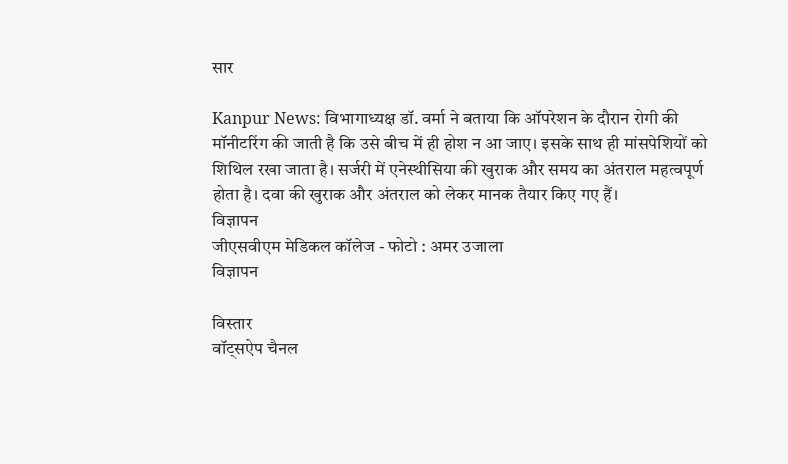सार

Kanpur News: विभागाध्यक्ष डॉ. वर्मा ने बताया कि ऑपरेशन के दौरान रोगी की मॉनीटरिंग की जाती है कि उसे बीच में ही होश न आ जाए। इसके साथ ही मांसपेशियों को शिथिल रखा जाता है। सर्जरी में एनेस्थीसिया की खुराक और समय का अंतराल महत्वपूर्ण होता है। दवा की खुराक और अंतराल को लेकर मानक तैयार किए गए हैं।
विज्ञापन
जीएसवीएम मेडिकल कॉलेज - फोटो : अमर उजाला
विज्ञापन

विस्तार
वॉट्सऐप चैनल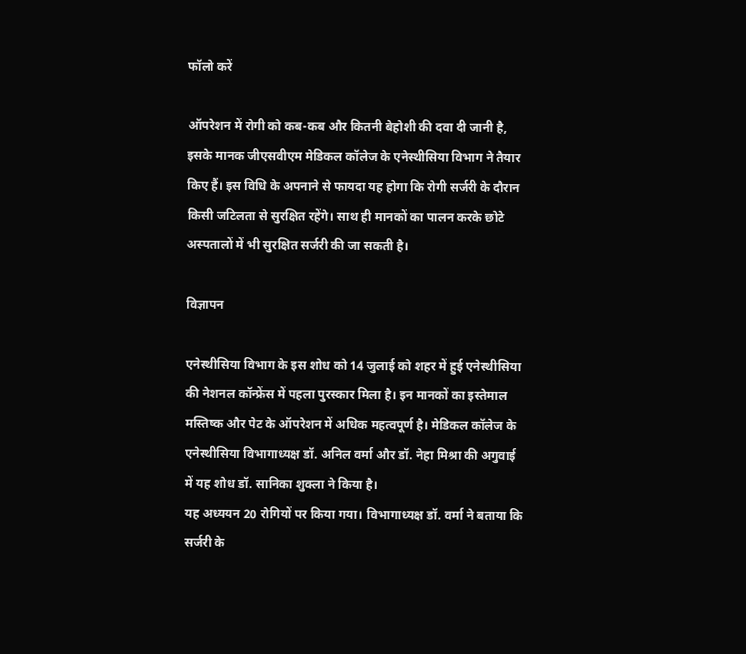फॉलो करें

ऑपरेशन में रोगी को कब-कब और कितनी बेहोशी की दवा दी जानी है, इसके मानक जीएसवीएम मेडिकल कॉलेज के एनेस्थीसिया विभाग ने तैयार किए हैं। इस विधि के अपनाने से फायदा यह होगा कि रोगी सर्जरी के दौरान किसी जटिलता से सुरक्षित रहेंगे। साथ ही मानकों का पालन करके छोटे अस्पतालों में भी सुरक्षित सर्जरी की जा सकती है।

विज्ञापन

एनेस्थीसिया विभाग के इस शोध को 14 जुलाई को शहर में हुई एनेस्थीसिया की नेशनल कॉन्फ्रेंस में पहला पुरस्कार मिला है। इन मानकों का इस्तेमाल मस्तिष्क और पेट के ऑपरेशन में अधिक महत्वपूर्ण है। मेडिकल कॉलेज के एनेस्थीसिया विभागाध्यक्ष डॉ. अनिल वर्मा और डॉ. नेहा मिश्रा की अगुवाई में यह शोध डॉ. सानिका शुक्ला ने किया है।
यह अध्ययन 20 रोगियों पर किया गया। विभागाध्यक्ष डॉ. वर्मा ने बताया कि सर्जरी के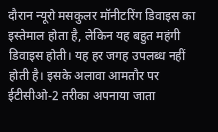दौरान न्यूरो मसकुलर मॉनीटरिंग डिवाइस का इस्तेमाल होता है, लेकिन यह बहुत महंगी डिवाइस होती। यह हर जगह उपलब्ध नहीं होती है। इसके अलावा आमतौर पर ईटीसीओ-2 तरीका अपनाया जाता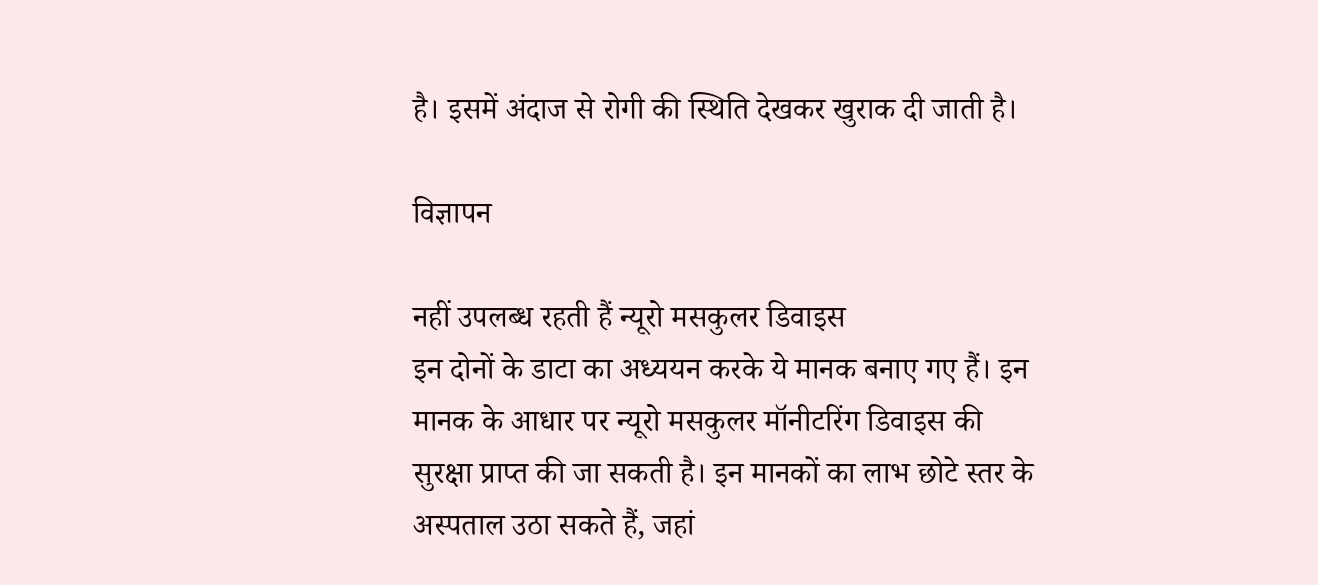है। इसमें अंदाज से रोगी की स्थिति देखकर खुराक दी जाती है।

विज्ञापन

नहीं उपलब्ध रहती हैं न्यूरो मसकुलर डिवाइस
इन दोनों के डाटा का अध्ययन करके ये मानक बनाए गए हैं। इन मानक के आधार पर न्यूरो मसकुलर मॉनीटरिंग डिवाइस की सुरक्षा प्राप्त की जा सकती है। इन मानकों का लाभ छोटे स्तर के अस्पताल उठा सकते हैं, जहां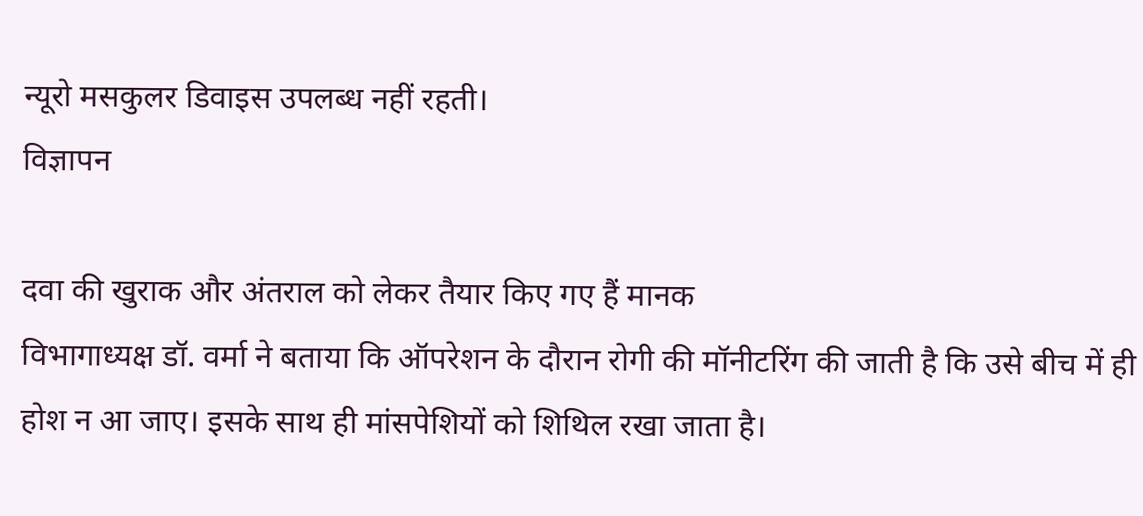न्यूरो मसकुलर डिवाइस उपलब्ध नहीं रहती।
विज्ञापन

दवा की खुराक और अंतराल को लेकर तैयार किए गए हैं मानक
विभागाध्यक्ष डॉ. वर्मा ने बताया कि ऑपरेशन के दौरान रोगी की मॉनीटरिंग की जाती है कि उसे बीच में ही होश न आ जाए। इसके साथ ही मांसपेशियों को शिथिल रखा जाता है।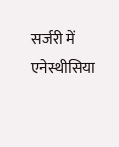सर्जरी में एनेस्थीसिया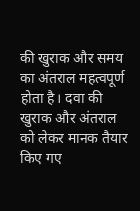की खुराक और समय का अंतराल महत्वपूर्ण होता है। दवा की खुराक और अंतराल को लेकर मानक तैयार किए गए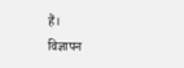हैं।
विज्ञापन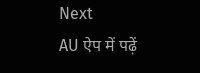Next
AU ऐप में पढ़ें